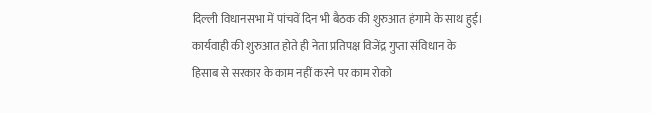दिल्ली विधानसभा में पांचवें दिन भी बैठक की शुरुआत हंगामे के साथ हुई। कार्यवाही की शुरुआत होते ही नेता प्रतिपक्ष विजेंद्र गुप्ता संविधान के हिसाब से सरकार के काम नहीं करने पर काम रोको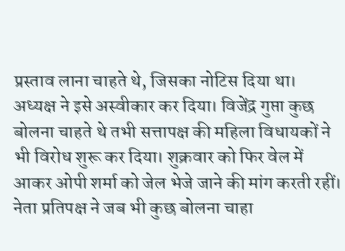प्रस्ताव लाना चाहते थे, जिसका नोटिस दिया था।
अध्यक्ष ने इसे अस्वीकार कर दिया। विजेंद्र गुप्ता कुछ बोलना चाहते थे तभी सत्तापक्ष की महिला विधायकों ने भी विरोध शुरू कर दिया। शुक्रवार को फिर वेल में आकर ओपी शर्मा को जेल भेजे जाने की मांग करती रहीं।
नेता प्रतिपक्ष ने जब भी कुछ बोलना चाहा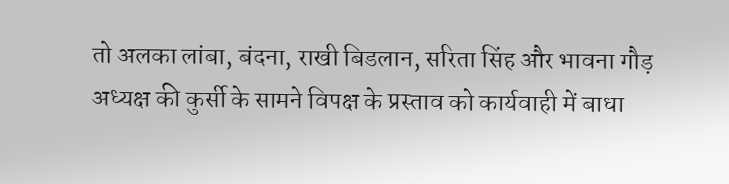तो अलका लांबा, बंदना, राखी बिडलान, सरिता सिंह और भावना गौड़ अध्यक्ष की कुर्सी के सामने विपक्ष के प्रस्ताव को कार्यवाही में बाधा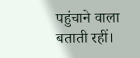पहुंचाने वाला बताती रहीं।